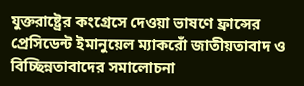যুক্তরাষ্ট্রের কংগ্রেসে দেওয়া ভাষণে ফ্রান্সের প্রেসিডেন্ট ইমানুয়েল ম্যাকরোঁ জাতীয়তাবাদ ও বিচ্ছিন্নতাবাদের সমালোচনা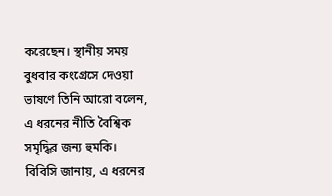করেছেন। স্থানীয় সময় বুধবার কংগ্রেসে দেওয়া ভাষণে তিনি আরো বলেন, এ ধরনের নীতি বৈশ্বিক সমৃদ্ধির জন্য হুমকি।
বিবিসি জানায়, এ ধরনের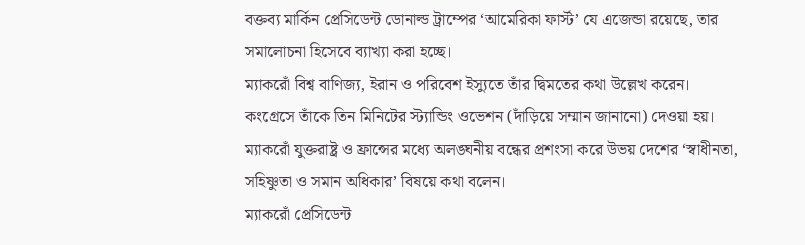বক্তব্য মার্কিন প্রেসিডেন্ট ডোনাল্ড ট্রাম্পের ‘আমেরিকা ফার্স্ট’ যে এজেন্ডা রয়েছে, তার সমালোচনা হিসেবে ব্যাখ্যা করা হচ্ছে।
ম্যাকরোঁ বিশ্ব বাণিজ্য, ইরান ও পরিবেশ ইস্যুতে তাঁর দ্বিমতের কথা উল্লেখ করেন। কংগ্রেসে তাঁকে তিন মিনিটের স্ট্যান্ডিং ওভেশন (দাঁড়িয়ে সম্মান জানানো) দেওয়া হয়।
ম্যাকরোঁ যুক্তরাষ্ট্র ও ফ্রান্সের মধ্যে অলঙ্ঘনীয় বন্ধের প্রশংসা করে উভয় দেশের ‘স্বাধীনতা, সহিষ্ণুতা ও সমান অধিকার’ বিষয়ে কথা বলেন।
ম্যাকরোঁ প্রেসিডেন্ট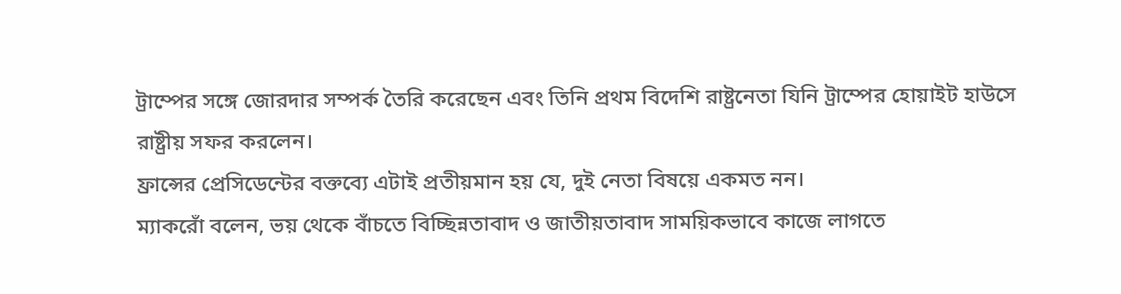ট্রাম্পের সঙ্গে জোরদার সম্পর্ক তৈরি করেছেন এবং তিনি প্রথম বিদেশি রাষ্ট্রনেতা যিনি ট্রাম্পের হোয়াইট হাউসে রাষ্ট্রীয় সফর করলেন।
ফ্রান্সের প্রেসিডেন্টের বক্তব্যে এটাই প্রতীয়মান হয় যে, দুই নেতা বিষয়ে একমত নন।
ম্যাকরোঁ বলেন, ভয় থেকে বাঁচতে বিচ্ছিন্নতাবাদ ও জাতীয়তাবাদ সাময়িকভাবে কাজে লাগতে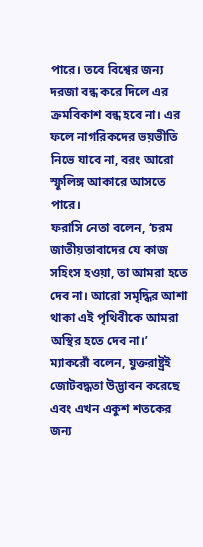পারে। তবে বিশ্বের জন্য দরজা বন্ধ করে দিলে এর ক্রমবিকাশ বন্ধ হবে না। এর ফলে নাগরিকদের ভয়ভীতি নিভে যাবে না, বরং আরো স্ফূলিঙ্গ আকারে আসতে পারে।
ফরাসি নেতা বলেন, ‘চরম জাতীয়তাবাদের যে কাজ সহিংস হওয়া, তা আমরা হতে দেব না। আরো সমৃদ্ধির আশা থাকা এই পৃথিবীকে আমরা অস্থির হতে দেব না।’
ম্যাকরোঁ বলেন, যুক্তরাষ্ট্রই জোটবদ্ধতা উদ্ভাবন করেছে এবং এখন একুশ শতকের জন্য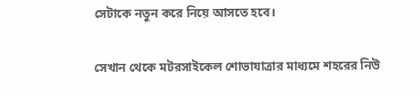সেটাকে নতুন করে নিয়ে আসতে হবে।

সেখান থেকে মটরসাইকেল শোভাযাত্রার মাধ্যমে শহরের নিউ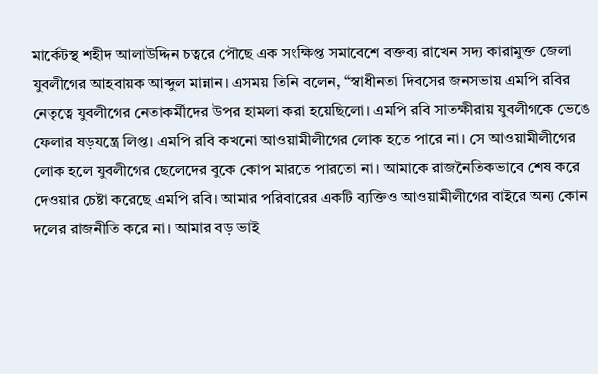মার্কেটস্থ শহীদ আলাউদ্দিন চত্বরে পৌছে এক সংক্ষিপ্ত সমাবেশে বক্তব্য রাখেন সদ্য কারামুক্ত জেলা যুবলীগের আহবায়ক আব্দুল মান্নান। এসময় তিনি বলেন, “স্বাধীনতা দিবসের জনসভায় এমপি রবির নেতৃত্বে যুবলীগের নেতাকর্মীদের উপর হামলা করা হয়েছিলো। এমপি রবি সাতক্ষীরায় যুবলীগকে ভেঙে ফেলার ষড়যন্ত্রে লিপ্ত। এমপি রবি কখনো আওয়ামীলীগের লোক হতে পারে না। সে আওয়ামীলীগের লোক হলে যুবলীগের ছেলেদের বুকে কোপ মারতে পারতো না। আমাকে রাজনৈতিকভাবে শেষ করে দেওয়ার চেষ্টা করেছে এমপি রবি। আমার পরিবারের একটি ব্যক্তিও আওয়ামীলীগের বাইরে অন্য কোন দলের রাজনীতি করে না। আমার বড় ভাই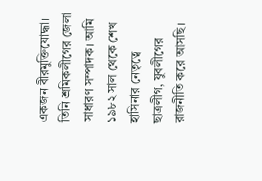একজন বীরমুক্তিযোদ্ধা। তিনি শ্রমিকলীগের জেলা সাধারণ সম্পাদক। আমি ১৯৮২ সাল থেকে শেখ হাসিনার নেতৃত্বে ছাত্রলীগ, যুবলীগের রাজনীতি করে আসছি।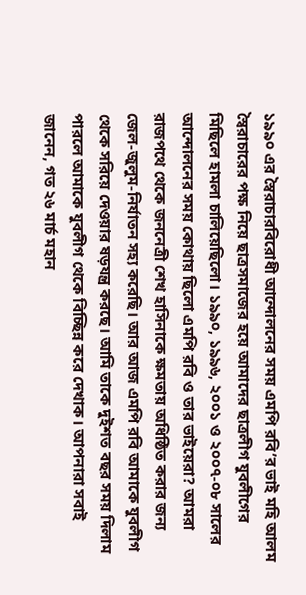১৯৯০ এর স্বৈরাচারবিরোধী আন্দোলনের সময় এমপি রবি’র ভাই মহি আলম স্বৈরাচারের পক্ষ নিয়ে ছাত্রসমাজের হয়ে আমাদের ছাত্রলীগ যুবলীগের মিছিলে হামলা চালিয়েছিলো। ১৯৯০, ১৯৯৬, ২০০১ ও ২০০৭-০৮ সালের আন্দোলনের সময় কোথায় ছিলো এমপি রবি ও তার ভাইয়েরা? আমরা রাজপথে থেকে জননেত্রী শেখ হাসিনাকে ক্ষমতায় অধিষ্ঠিত করার জন্য জেল-জুলুম-নির্যাতন সহ্য করেছি। আর আজ এমপি রবি আমাকে যুবলীগ থেকে সরিয়ে দেওয়ার ষড়যন্ত্র করছে। আমি তাকে দুইশত বছর সময় দিলাম পারলে আমাকে যুবলীগ থেকে বিচ্ছিন্ন করে দেখাক। আপনারা সবাই জানেন, গত ২৬ মার্চ মহান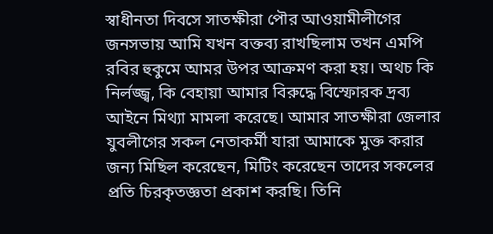স্বাধীনতা দিবসে সাতক্ষীরা পৌর আওয়ামীলীগের জনসভায় আমি যখন বক্তব্য রাখছিলাম তখন এমপি রবির হুকুমে আমর উপর আক্রমণ করা হয়। অথচ কি নির্লজ্জ্ব, কি বেহায়া আমার বিরুদ্ধে বিস্ফোরক দ্রব্য আইনে মিথ্যা মামলা করেছে। আমার সাতক্ষীরা জেলার যুবলীগের সকল নেতাকর্মী যারা আমাকে মুক্ত করার জন্য মিছিল করেছেন, মিটিং করেছেন তাদের সকলের প্রতি চিরকৃতজ্ঞতা প্রকাশ করছি। তিনি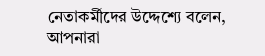নেতাকর্মীদের উদ্দেশ্যে বলেন, আপনারা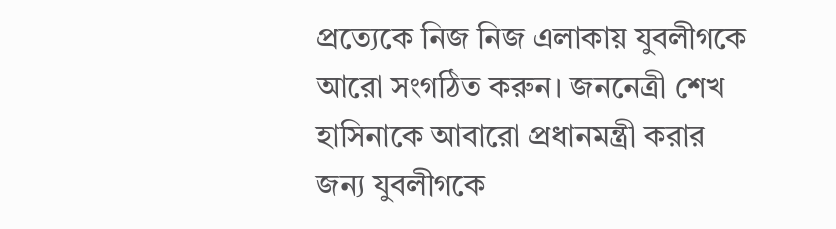প্রত্যেকে নিজ নিজ এলাকায় যুবলীগকে আরো সংগঠিত করুন। জননেত্রী শেখ হাসিনাকে আবারো প্রধানমন্ত্রী করার জন্য যুবলীগকে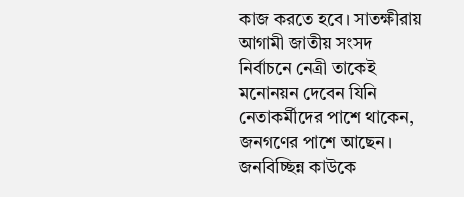কাজ করতে হবে। সাতক্ষীরায় আগামী জাতীয় সংসদ নির্বাচনে নেত্রী তাকেই মনোনয়ন দেবেন যিনি নেতাকর্মীদের পাশে থাকেন, জনগণের পাশে আছেন। জনবিচ্ছিন্ন কাউকে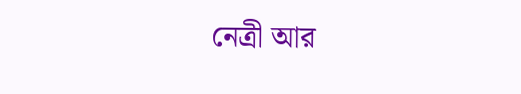নেত্রী আর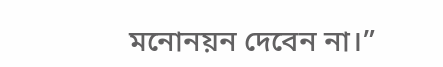মনোনয়ন দেবেন না।”